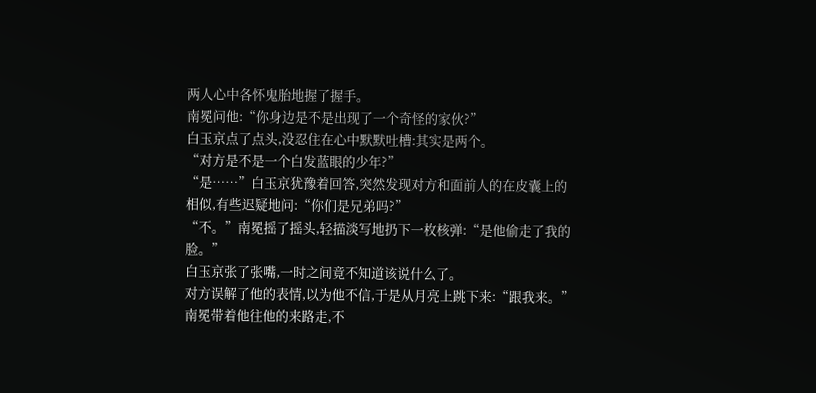两人心中各怀鬼胎地握了握手。
南冕问他:“你身边是不是出现了一个奇怪的家伙?”
白玉京点了点头,没忍住在心中默默吐槽:其实是两个。
“对方是不是一个白发蓝眼的少年?”
“是……”白玉京犹豫着回答,突然发现对方和面前人的在皮囊上的相似,有些迟疑地问:“你们是兄弟吗?”
“不。”南冕摇了摇头,轻描淡写地扔下一枚核弹:“是他偷走了我的脸。”
白玉京张了张嘴,一时之间竟不知道该说什么了。
对方误解了他的表情,以为他不信,于是从月亮上跳下来:“跟我来。”
南冕带着他往他的来路走,不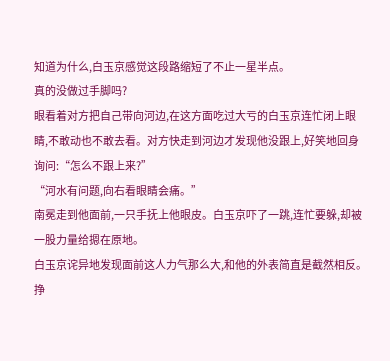知道为什么,白玉京感觉这段路缩短了不止一星半点。
真的没做过手脚吗?
眼看着对方把自己带向河边,在这方面吃过大亏的白玉京连忙闭上眼睛,不敢动也不敢去看。对方快走到河边才发现他没跟上,好笑地回身询问:“怎么不跟上来?”
“河水有问题,向右看眼睛会痛。”
南冕走到他面前,一只手抚上他眼皮。白玉京吓了一跳,连忙要躲,却被一股力量给摁在原地。
白玉京诧异地发现面前这人力气那么大,和他的外表简直是截然相反。
挣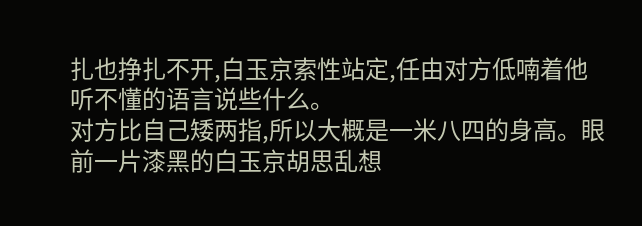扎也挣扎不开,白玉京索性站定,任由对方低喃着他听不懂的语言说些什么。
对方比自己矮两指,所以大概是一米八四的身高。眼前一片漆黑的白玉京胡思乱想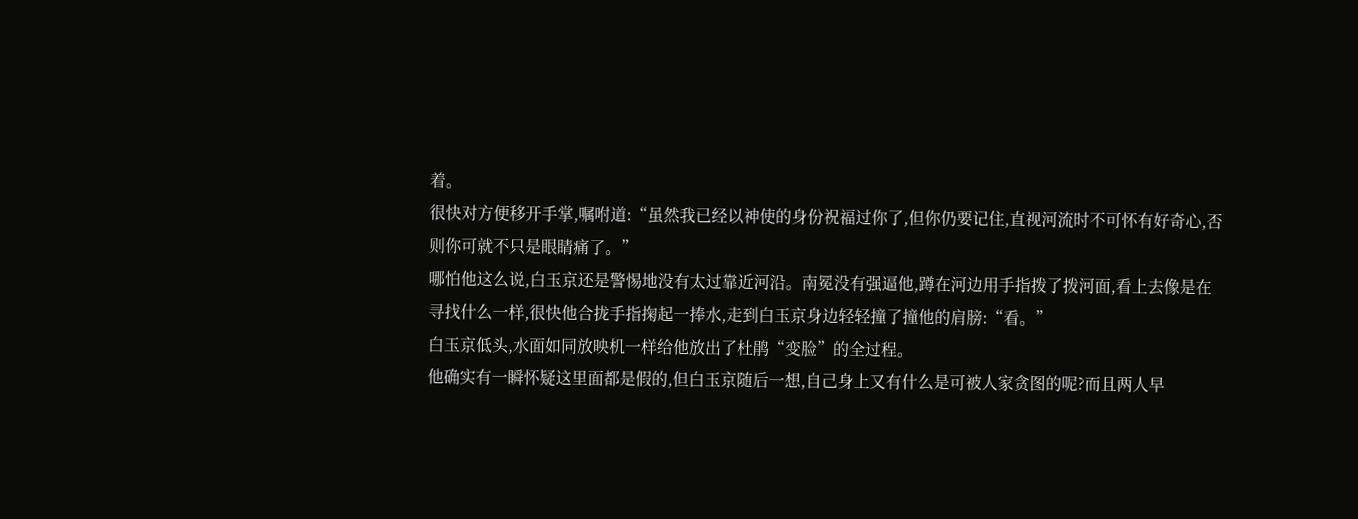着。
很快对方便移开手掌,嘱咐道:“虽然我已经以神使的身份祝福过你了,但你仍要记住,直视河流时不可怀有好奇心,否则你可就不只是眼睛痛了。”
哪怕他这么说,白玉京还是警惕地没有太过靠近河沿。南冕没有强逼他,蹲在河边用手指拨了拨河面,看上去像是在寻找什么一样,很快他合拢手指掬起一捧水,走到白玉京身边轻轻撞了撞他的肩膀:“看。”
白玉京低头,水面如同放映机一样给他放出了杜鹃“变脸”的全过程。
他确实有一瞬怀疑这里面都是假的,但白玉京随后一想,自己身上又有什么是可被人家贪图的呢?而且两人早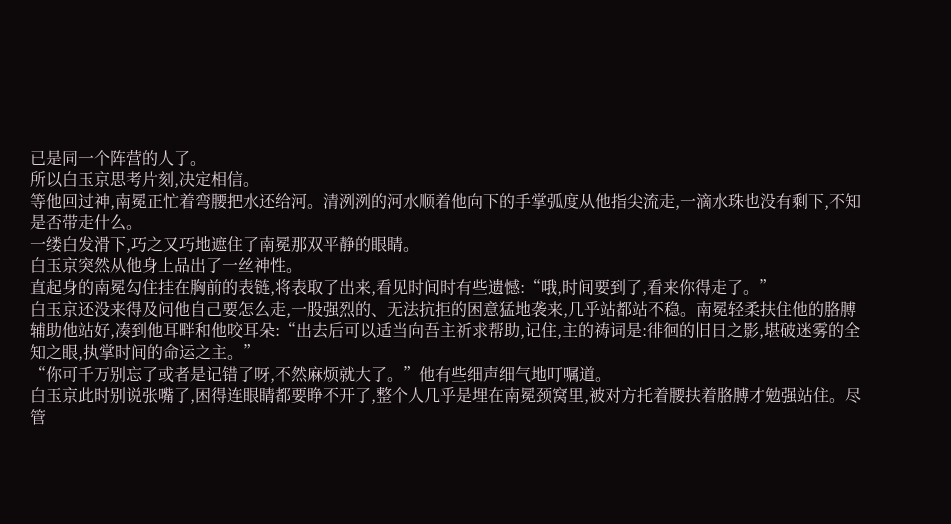已是同一个阵营的人了。
所以白玉京思考片刻,决定相信。
等他回过神,南冕正忙着弯腰把水还给河。清洌洌的河水顺着他向下的手掌弧度从他指尖流走,一滴水珠也没有剩下,不知是否带走什么。
一缕白发滑下,巧之又巧地遮住了南冕那双平静的眼睛。
白玉京突然从他身上品出了一丝神性。
直起身的南冕勾住挂在胸前的表链,将表取了出来,看见时间时有些遗憾:“哦,时间要到了,看来你得走了。”
白玉京还没来得及问他自己要怎么走,一股强烈的、无法抗拒的困意猛地袭来,几乎站都站不稳。南冕轻柔扶住他的胳膊辅助他站好,凑到他耳畔和他咬耳朵:“出去后可以适当向吾主祈求帮助,记住,主的祷词是:徘徊的旧日之影,堪破迷雾的全知之眼,执掌时间的命运之主。”
“你可千万别忘了或者是记错了呀,不然麻烦就大了。”他有些细声细气地叮嘱道。
白玉京此时别说张嘴了,困得连眼睛都要睁不开了,整个人几乎是埋在南冕颈窝里,被对方托着腰扶着胳膊才勉强站住。尽管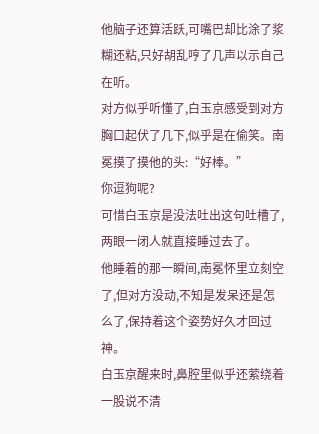他脑子还算活跃,可嘴巴却比涂了浆糊还粘,只好胡乱哼了几声以示自己在听。
对方似乎听懂了,白玉京感受到对方胸口起伏了几下,似乎是在偷笑。南冕摸了摸他的头:“好棒。”
你逗狗呢?
可惜白玉京是没法吐出这句吐槽了,两眼一闭人就直接睡过去了。
他睡着的那一瞬间,南冕怀里立刻空了,但对方没动,不知是发呆还是怎么了,保持着这个姿势好久才回过神。
白玉京醒来时,鼻腔里似乎还萦绕着一股说不清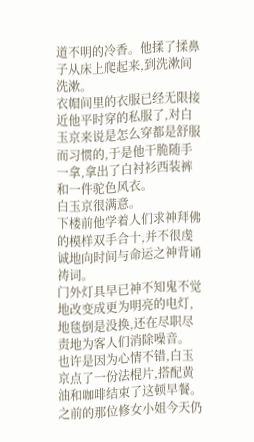道不明的冷香。他揉了揉鼻子从床上爬起来,到洗漱间洗漱。
衣帽间里的衣服已经无限接近他平时穿的私服了,对白玉京来说是怎么穿都是舒服而习惯的,于是他干脆随手一拿,拿出了白衬衫西装裤和一件驼色风衣。
白玉京很满意。
下楼前他学着人们求神拜佛的模样双手合十,并不很虔诚地向时间与命运之神背诵祷词。
门外灯具早已神不知鬼不觉地改变成更为明亮的电灯,地毯倒是没换,还在尽职尽责地为客人们消除噪音。
也许是因为心情不错,白玉京点了一份法棍片,搭配黄油和咖啡结束了这顿早餐。
之前的那位修女小姐今天仍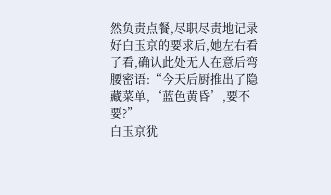然负责点餐,尽职尽责地记录好白玉京的要求后,她左右看了看,确认此处无人在意后弯腰密语:“今天后厨推出了隐藏菜单,‘蓝色黄昏’,要不要?”
白玉京犹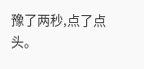豫了两秒,点了点头。